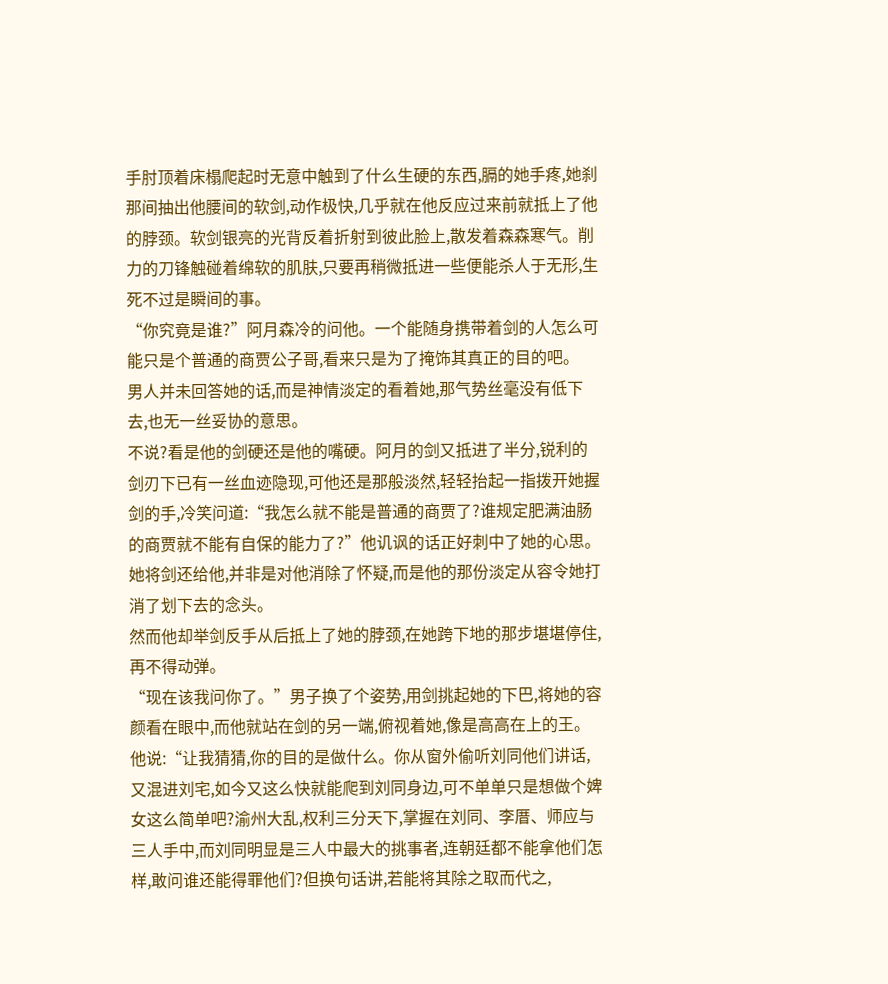手肘顶着床榻爬起时无意中触到了什么生硬的东西,膈的她手疼,她刹那间抽出他腰间的软剑,动作极快,几乎就在他反应过来前就抵上了他的脖颈。软剑银亮的光背反着折射到彼此脸上,散发着森森寒气。削力的刀锋触碰着绵软的肌肤,只要再稍微抵进一些便能杀人于无形,生死不过是瞬间的事。
“你究竟是谁?”阿月森冷的问他。一个能随身携带着剑的人怎么可能只是个普通的商贾公子哥,看来只是为了掩饰其真正的目的吧。
男人并未回答她的话,而是神情淡定的看着她,那气势丝毫没有低下去,也无一丝妥协的意思。
不说?看是他的剑硬还是他的嘴硬。阿月的剑又抵进了半分,锐利的剑刃下已有一丝血迹隐现,可他还是那般淡然,轻轻抬起一指拨开她握剑的手,冷笑问道:“我怎么就不能是普通的商贾了?谁规定肥满油肠的商贾就不能有自保的能力了?”他讥讽的话正好刺中了她的心思。她将剑还给他,并非是对他消除了怀疑,而是他的那份淡定从容令她打消了划下去的念头。
然而他却举剑反手从后抵上了她的脖颈,在她跨下地的那步堪堪停住,再不得动弹。
“现在该我问你了。”男子换了个姿势,用剑挑起她的下巴,将她的容颜看在眼中,而他就站在剑的另一端,俯视着她,像是高高在上的王。他说:“让我猜猜,你的目的是做什么。你从窗外偷听刘同他们讲话,又混进刘宅,如今又这么快就能爬到刘同身边,可不单单只是想做个婢女这么简单吧?渝州大乱,权利三分天下,掌握在刘同、李厝、师应与三人手中,而刘同明显是三人中最大的挑事者,连朝廷都不能拿他们怎样,敢问谁还能得罪他们?但换句话讲,若能将其除之取而代之,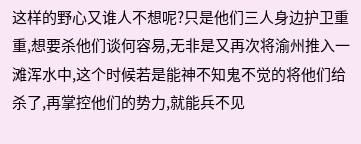这样的野心又谁人不想呢?只是他们三人身边护卫重重,想要杀他们谈何容易,无非是又再次将渝州推入一滩浑水中,这个时候若是能神不知鬼不觉的将他们给杀了,再掌控他们的势力,就能兵不见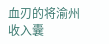血刃的将渝州收入囊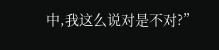中,我这么说对是不对?”